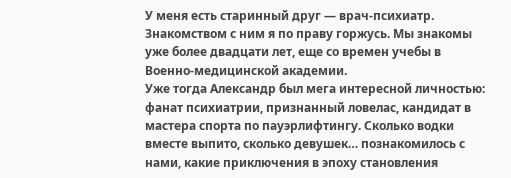У меня есть старинный друг — врач-психиатр. Знакомством с ним я по праву горжусь. Мы знакомы уже более двадцати лет, еще со времен учебы в Военно-медицинской академии.
Уже тогда Александр был мега интересной личностью: фанат психиатрии, признанный ловелас, кандидат в мастера спорта по пауэрлифтингу. Сколько водки вместе выпито, сколько девушек… познакомилось с нами, какие приключения в эпоху становления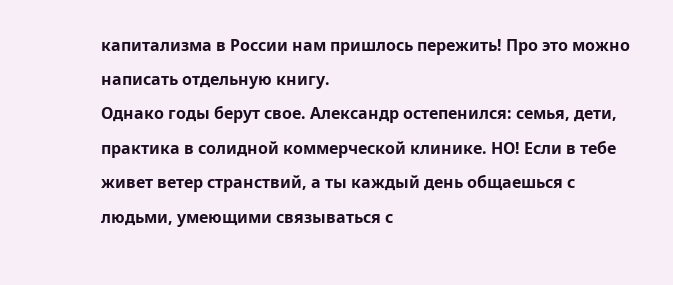капитализма в России нам пришлось пережить! Про это можно написать отдельную книгу.
Однако годы берут свое. Александр остепенился: семья, дети, практика в солидной коммерческой клинике. НО! Если в тебе живет ветер странствий, а ты каждый день общаешься с людьми, умеющими связываться с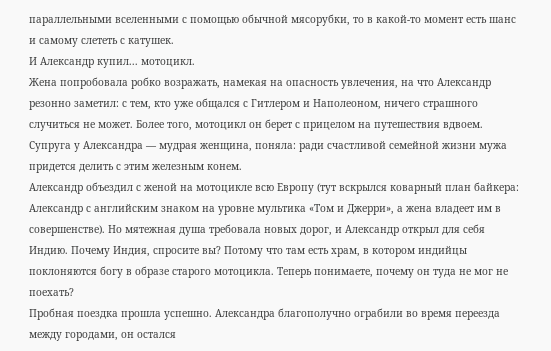параллельными вселенными с помощью обычной мясорубки, то в какой-то момент есть шанс и самому слететь с катушек.
И Александр купил... мотоцикл.
Жена попробовала робко возражать, намекая на опасность увлечения, на что Александр резонно заметил: с тем, кто уже общался с Гитлером и Наполеоном, ничего страшного случиться не может. Более того, мотоцикл он берет с прицелом на путешествия вдвоем. Супруга у Александра — мудрая женщина, поняла: ради счастливой семейной жизни мужа придется делить с этим железным конем.
Александр объездил с женой на мотоцикле всю Европу (тут вскрылся коварный план байкера: Александр с английским знаком на уровне мультика «Том и Джерри», а жена владеет им в совершенстве). Но мятежная душа требовала новых дорог, и Александр открыл для себя Индию. Почему Индия, спросите вы? Потому что там есть храм, в котором индийцы поклоняются богу в образе старого мотоцикла. Теперь понимаете, почему он туда не мог не поехать?
Пробная поездка прошла успешно. Александра благополучно ограбили во время переезда между городами, он остался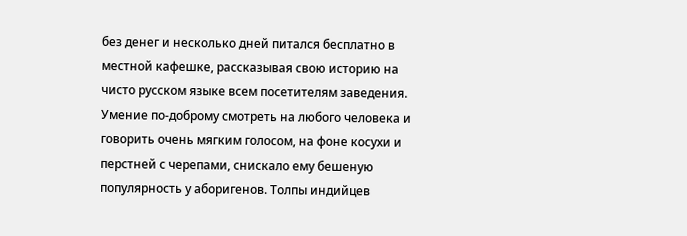без денег и несколько дней питался бесплатно в местной кафешке, рассказывая свою историю на чисто русском языке всем посетителям заведения. Умение по-доброму смотреть на любого человека и говорить очень мягким голосом, на фоне косухи и перстней с черепами, снискало ему бешеную популярность у аборигенов. Толпы индийцев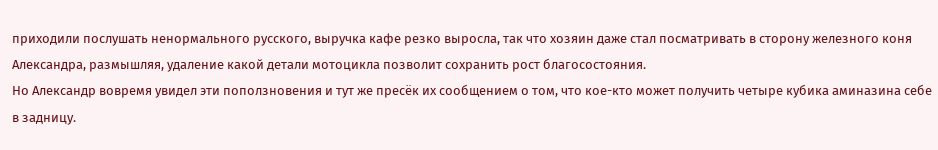приходили послушать ненормального русского, выручка кафе резко выросла, так что хозяин даже стал посматривать в сторону железного коня Александра, размышляя, удаление какой детали мотоцикла позволит сохранить рост благосостояния.
Но Александр вовремя увидел эти поползновения и тут же пресёк их сообщением о том, что кое-кто может получить четыре кубика аминазина себе в задницу.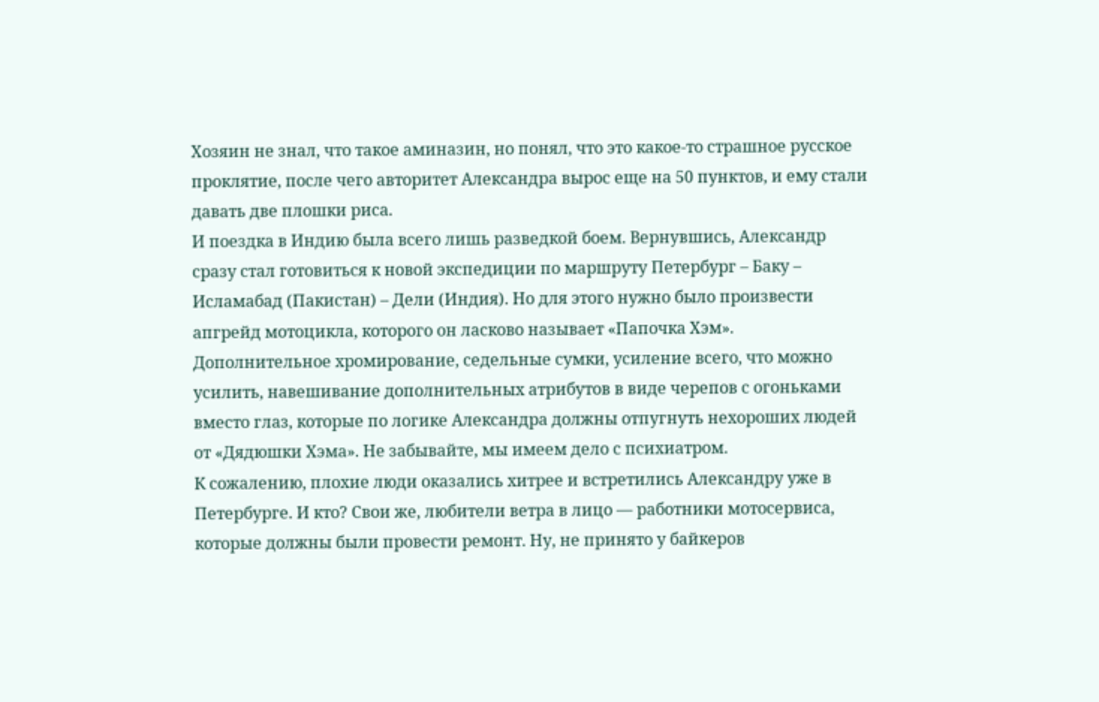Хозяин не знал, что такое аминазин, но понял, что это какое-то страшное русское проклятие, после чего авторитет Александра вырос еще на 50 пунктов, и ему стали давать две плошки риса.
И поездка в Индию была всего лишь разведкой боем. Вернувшись, Александр сразу стал готовиться к новой экспедиции по маршруту Петербург – Баку – Исламабад (Пакистан) – Дели (Индия). Но для этого нужно было произвести апгрейд мотоцикла, которого он ласково называет «Папочка Хэм». Дополнительное хромирование, седельные сумки, усиление всего, что можно усилить, навешивание дополнительных атрибутов в виде черепов с огоньками вместо глаз, которые по логике Александра должны отпугнуть нехороших людей от «Дядюшки Хэма». Не забывайте, мы имеем дело с психиатром.
К сожалению, плохие люди оказались хитрее и встретились Александру уже в Петербурге. И кто? Свои же, любители ветра в лицо — работники мотосервиса, которые должны были провести ремонт. Ну, не принято у байкеров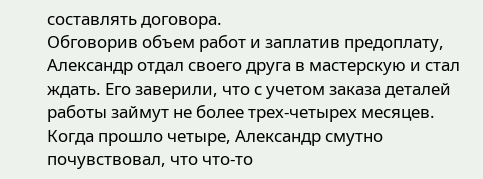составлять договора.
Обговорив объем работ и заплатив предоплату, Александр отдал своего друга в мастерскую и стал ждать. Его заверили, что с учетом заказа деталей работы займут не более трех-четырех месяцев. Когда прошло четыре, Александр смутно почувствовал, что что-то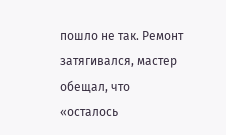пошло не так. Ремонт затягивался, мастер обещал, что «осталось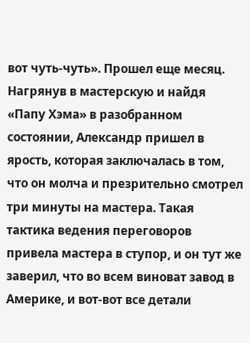вот чуть-чуть». Прошел еще месяц.
Нагрянув в мастерскую и найдя «Папу Хэма» в разобранном состоянии, Александр пришел в ярость, которая заключалась в том, что он молча и презрительно смотрел три минуты на мастера. Такая тактика ведения переговоров привела мастера в ступор, и он тут же заверил, что во всем виноват завод в Америке, и вот-вот все детали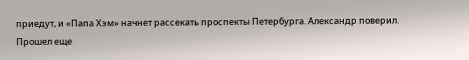приедут, и «Папа Хэм» начнет рассекать проспекты Петербурга. Александр поверил.
Прошел еще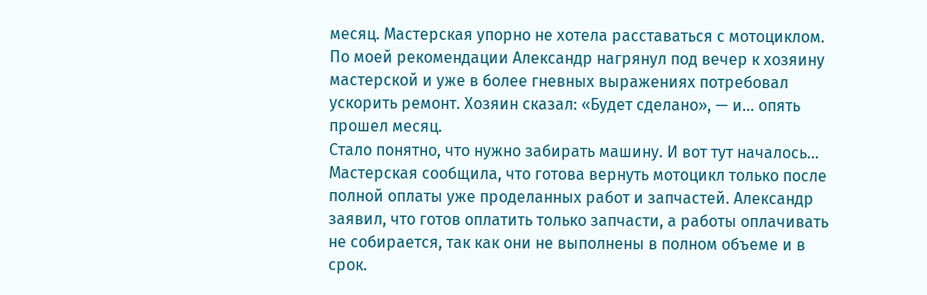месяц. Мастерская упорно не хотела расставаться с мотоциклом. По моей рекомендации Александр нагрянул под вечер к хозяину мастерской и уже в более гневных выражениях потребовал ускорить ремонт. Хозяин сказал: «Будет сделано», — и... опять прошел месяц.
Стало понятно, что нужно забирать машину. И вот тут началось... Мастерская сообщила, что готова вернуть мотоцикл только после полной оплаты уже проделанных работ и запчастей. Александр заявил, что готов оплатить только запчасти, а работы оплачивать не собирается, так как они не выполнены в полном объеме и в срок.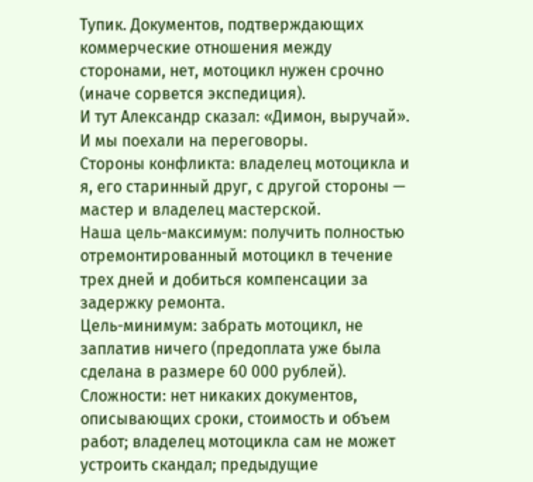Тупик. Документов, подтверждающих коммерческие отношения между сторонами, нет, мотоцикл нужен срочно (иначе сорвется экспедиция).
И тут Александр сказал: «Димон, выручай». И мы поехали на переговоры.
Стороны конфликта: владелец мотоцикла и я, его старинный друг, с другой стороны — мастер и владелец мастерской.
Наша цель-максимум: получить полностью отремонтированный мотоцикл в течение трех дней и добиться компенсации за задержку ремонта.
Цель-минимум: забрать мотоцикл, не заплатив ничего (предоплата уже была сделана в размере 60 000 рублей).
Сложности: нет никаких документов, описывающих сроки, стоимость и объем работ; владелец мотоцикла сам не может устроить скандал; предыдущие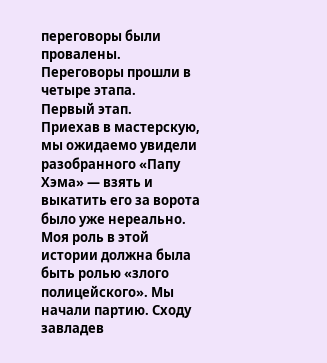переговоры были провалены.
Переговоры прошли в четыре этапа.
Первый этап.
Приехав в мастерскую, мы ожидаемо увидели разобранного «Папу Хэма» — взять и выкатить его за ворота было уже нереально. Моя роль в этой истории должна была быть ролью «злого полицейского». Мы начали партию. Сходу завладев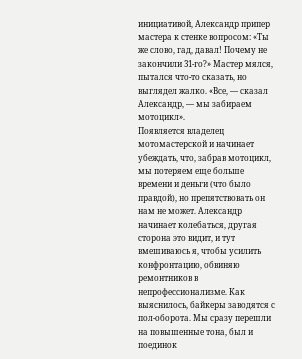инициативой, Александр припер мастера к стенке вопросом: «Ты же слово, гад, давал! Почему не закончили 31-го?» Мастер мялся, пытался что-то сказать, но выглядел жалко. «Все, — сказал Александр, — мы забираем мотоцикл».
Появляется владелец мотомастерской и начинает убеждать, что, забрав мотоцикл, мы потеряем еще больше времени и деньги (что было правдой), но препятствовать он нам не может. Александр начинает колебаться, другая сторона это видит, и тут вмешиваюсь я, чтобы усилить конфронтацию, обвиняю ремонтников в непрофессионализме. Как выяснилось, байкеры заводятся с пол-оборота. Мы сразу перешли на повышенные тона, был и поединок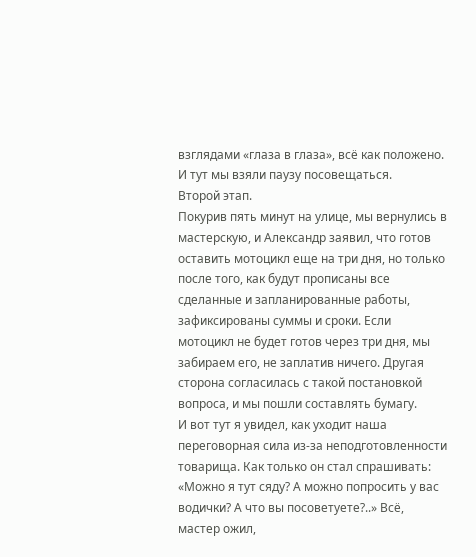взглядами «глаза в глаза», всё как положено. И тут мы взяли паузу посовещаться.
Второй этап.
Покурив пять минут на улице, мы вернулись в мастерскую, и Александр заявил, что готов оставить мотоцикл еще на три дня, но только после того, как будут прописаны все сделанные и запланированные работы, зафиксированы суммы и сроки. Если мотоцикл не будет готов через три дня, мы забираем его, не заплатив ничего. Другая сторона согласилась с такой постановкой вопроса, и мы пошли составлять бумагу.
И вот тут я увидел, как уходит наша переговорная сила из-за неподготовленности товарища. Как только он стал спрашивать: «Можно я тут сяду? А можно попросить у вас водички? А что вы посоветуете?..» Всё, мастер ожил,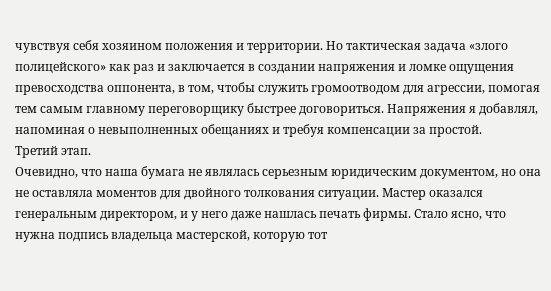чувствуя себя хозяином положения и территории. Но тактическая задача «злого полицейского» как раз и заключается в создании напряжения и ломке ощущения превосходства оппонента, в том, чтобы служить громоотводом для агрессии, помогая тем самым главному переговорщику быстрее договориться. Напряжения я добавлял, напоминая о невыполненных обещаниях и требуя компенсации за простой.
Третий этап.
Очевидно, что наша бумага не являлась серьезным юридическим документом, но она не оставляла моментов для двойного толкования ситуации. Мастер оказался генеральным директором, и у него даже нашлась печать фирмы. Стало ясно, что нужна подпись владельца мастерской, которую тот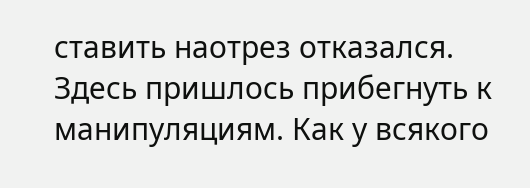ставить наотрез отказался. Здесь пришлось прибегнуть к манипуляциям. Как у всякого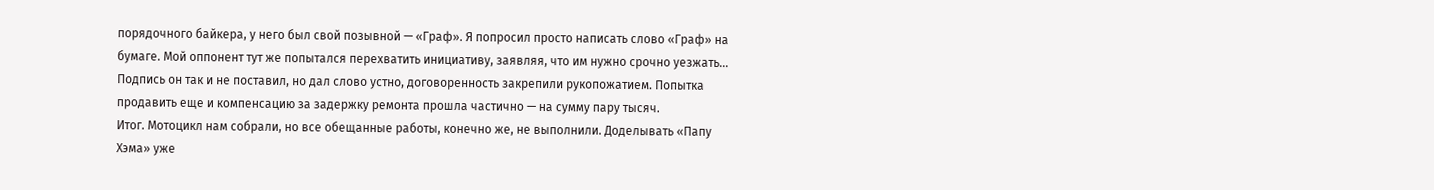порядочного байкера, у него был свой позывной — «Граф». Я попросил просто написать слово «Граф» на бумаге. Мой оппонент тут же попытался перехватить инициативу, заявляя, что им нужно срочно уезжать... Подпись он так и не поставил, но дал слово устно, договоренность закрепили рукопожатием. Попытка продавить еще и компенсацию за задержку ремонта прошла частично — на сумму пару тысяч.
Итог. Мотоцикл нам собрали, но все обещанные работы, конечно же, не выполнили. Доделывать «Папу Хэма» уже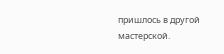пришлось в другой мастерской.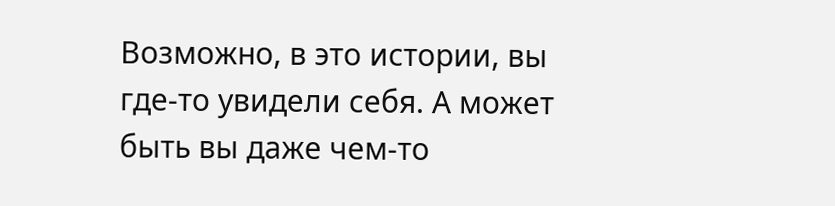Возможно, в это истории, вы где-то увидели себя. А может быть вы даже чем-то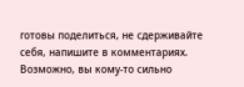готовы поделиться, не сдерживайте себя, напишите в комментариях. Возможно, вы кому-то сильно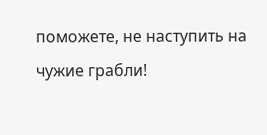поможете, не наступить на чужие грабли!